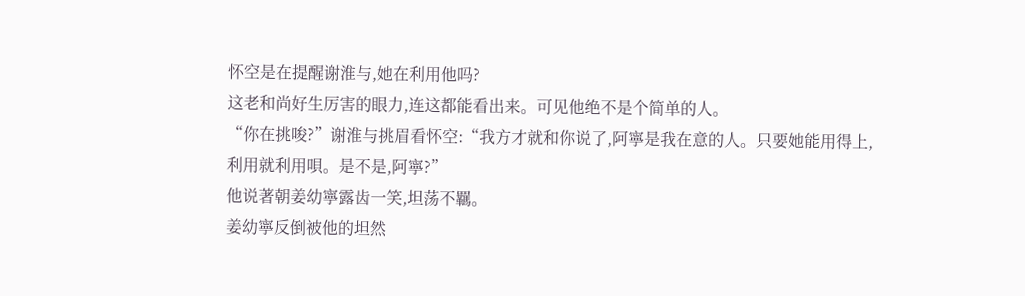怀空是在提醒谢淮与,她在利用他吗?
这老和尚好生厉害的眼力,连这都能看出来。可见他绝不是个简单的人。
“你在挑唆?”谢淮与挑眉看怀空:“我方才就和你说了,阿寧是我在意的人。只要她能用得上,利用就利用唄。是不是,阿寧?”
他说著朝姜幼寧露齿一笑,坦荡不羈。
姜幼寧反倒被他的坦然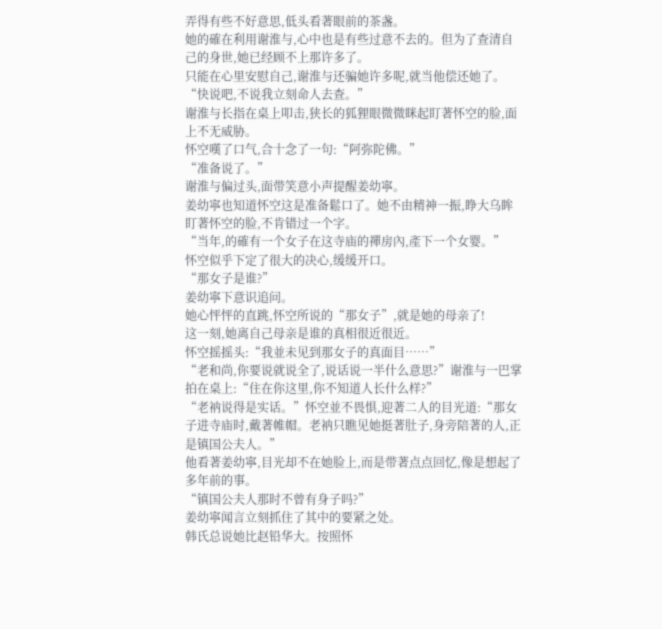弄得有些不好意思,低头看著眼前的茶盏。
她的確在利用谢淮与,心中也是有些过意不去的。但为了查清自己的身世,她已经顾不上那许多了。
只能在心里安慰自己,谢淮与还骗她许多呢,就当他偿还她了。
“快说吧,不说我立刻命人去查。”
谢淮与长指在桌上叩击,狭长的狐狸眼微微眯起盯著怀空的脸,面上不无威胁。
怀空嘆了口气,合十念了一句:“阿弥陀佛。”
“准备说了。”
谢淮与偏过头,面带笑意小声提醒姜幼寧。
姜幼寧也知道怀空这是准备鬆口了。她不由精神一振,睁大乌眸盯著怀空的脸,不肯错过一个字。
“当年,的確有一个女子在这寺庙的禪房內,產下一个女婴。”
怀空似乎下定了很大的决心,缓缓开口。
“那女子是谁?”
姜幼寧下意识追问。
她心怦怦的直跳,怀空所说的“那女子”,就是她的母亲了!
这一刻,她离自己母亲是谁的真相很近很近。
怀空摇摇头:“我並未见到那女子的真面目……”
“老和尚,你要说就说全了,说话说一半什么意思?”谢淮与一巴掌拍在桌上:“住在你这里,你不知道人长什么样?”
“老衲说得是实话。”怀空並不畏惧,迎著二人的目光道:“那女子进寺庙时,戴著帷帽。老衲只瞧见她挺著肚子,身旁陪著的人,正是镇国公夫人。”
他看著姜幼寧,目光却不在她脸上,而是带著点点回忆,像是想起了多年前的事。
“镇国公夫人那时不曾有身子吗?”
姜幼寧闻言立刻抓住了其中的要紧之处。
韩氏总说她比赵铅华大。按照怀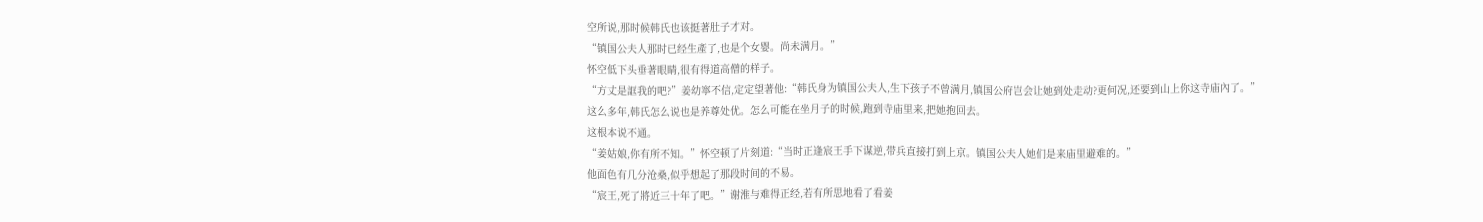空所说,那时候韩氏也该挺著肚子才对。
“镇国公夫人那时已经生產了,也是个女婴。尚未满月。”
怀空低下头垂著眼睛,很有得道高僧的样子。
“方丈是誆我的吧?”姜幼寧不信,定定望著他:“韩氏身为镇国公夫人,生下孩子不曾满月,镇国公府岂会让她到处走动?更何况,还要到山上你这寺庙內了。”
这么多年,韩氏怎么说也是养尊处优。怎么可能在坐月子的时候,跑到寺庙里来,把她抱回去。
这根本说不通。
“姜姑娘,你有所不知。”怀空顿了片刻道:“当时正逢宸王手下谋逆,带兵直接打到上京。镇国公夫人她们是来庙里避难的。”
他面色有几分沧桑,似乎想起了那段时间的不易。
“宸王,死了將近三十年了吧。”谢淮与难得正经,若有所思地看了看姜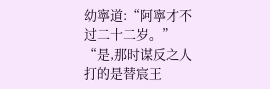幼寧道:“阿寧才不过二十二岁。”
“是,那时谋反之人打的是替宸王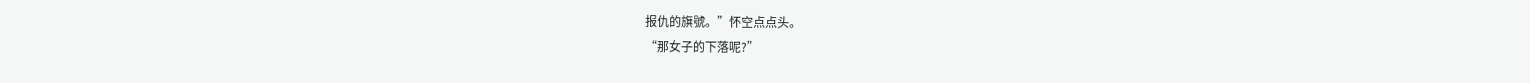报仇的旗號。”怀空点点头。
“那女子的下落呢?”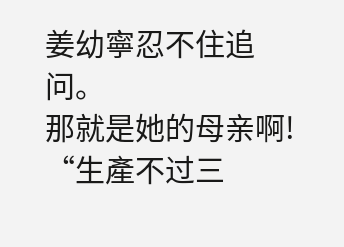姜幼寧忍不住追问。
那就是她的母亲啊!
“生產不过三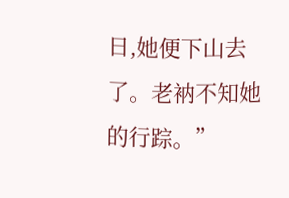日,她便下山去了。老衲不知她的行踪。”